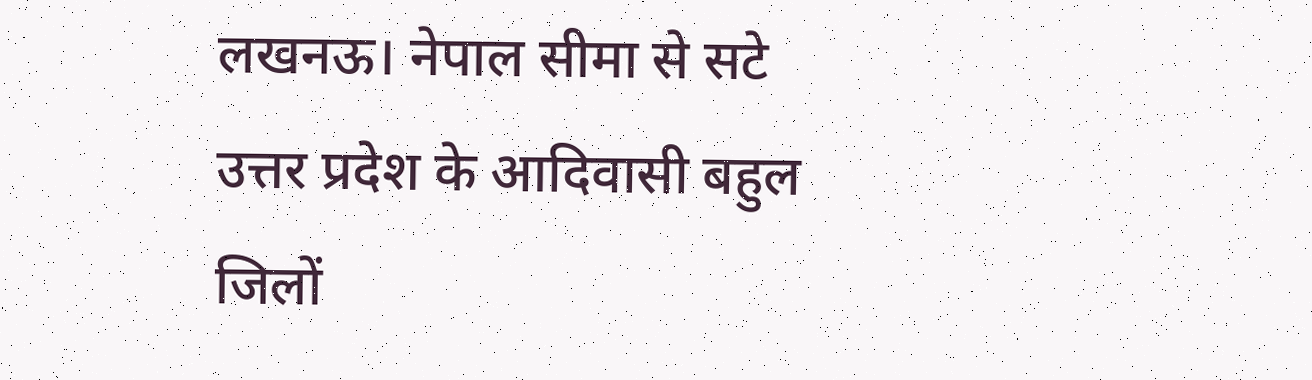लखनऊ। नेपाल सीमा से सटे उत्तर प्रदेश के आदिवासी बहुल जिलों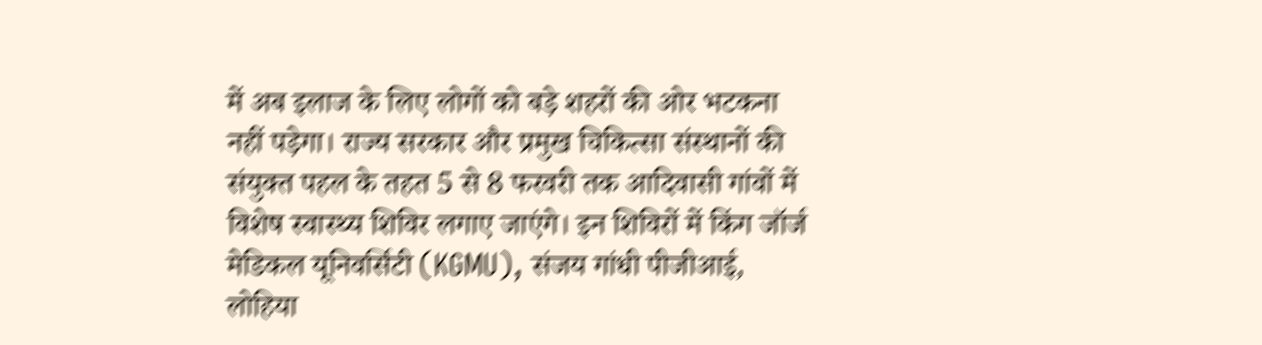में अब इलाज के लिए लोगों को बड़े शहरों की ओर भटकना नहीं पड़ेगा। राज्य सरकार और प्रमुख चिकित्सा संस्थानों की संयुक्त पहल के तहत 5 से 8 फरवरी तक आदिवासी गांवों में विशेष स्वास्थ्य शिविर लगाए जाएंगे। इन शिविरों में किंग जॉर्ज मेडिकल यूनिवर्सिटी (KGMU), संजय गांधी पीजीआई, लोहिया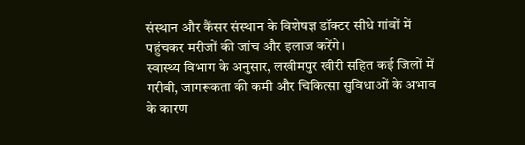संस्थान और कैंसर संस्थान के विशेषज्ञ डॉक्टर सीधे गांवों में पहुंचकर मरीजों की जांच और इलाज करेंगे।
स्वास्थ्य विभाग के अनुसार, लखीमपुर खीरी सहित कई जिलों में गरीबी, जागरूकता की कमी और चिकित्सा सुविधाओं के अभाव के कारण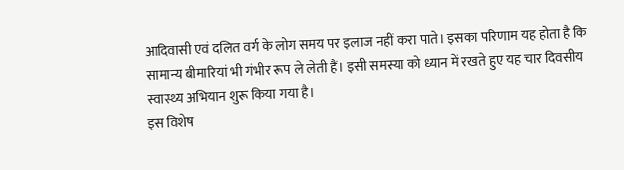आदिवासी एवं दलित वर्ग के लोग समय पर इलाज नहीं करा पाते। इसका परिणाम यह होता है कि सामान्य बीमारियां भी गंभीर रूप ले लेती हैं। इसी समस्या को ध्यान में रखते हुए यह चार दिवसीय स्वास्थ्य अभियान शुरू किया गया है।
इस विशेष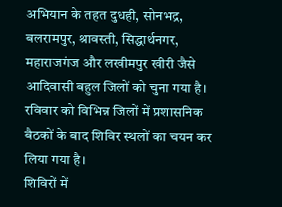अभियान के तहत दुधही, सोनभद्र, बलरामपुर, श्रावस्ती, सिद्धार्थनगर, महाराजगंज और लखीमपुर खीरी जैसे आदिवासी बहुल जिलों को चुना गया है। रविवार को विभिन्न जिलों में प्रशासनिक बैठकों के बाद शिविर स्थलों का चयन कर लिया गया है।
शिविरों में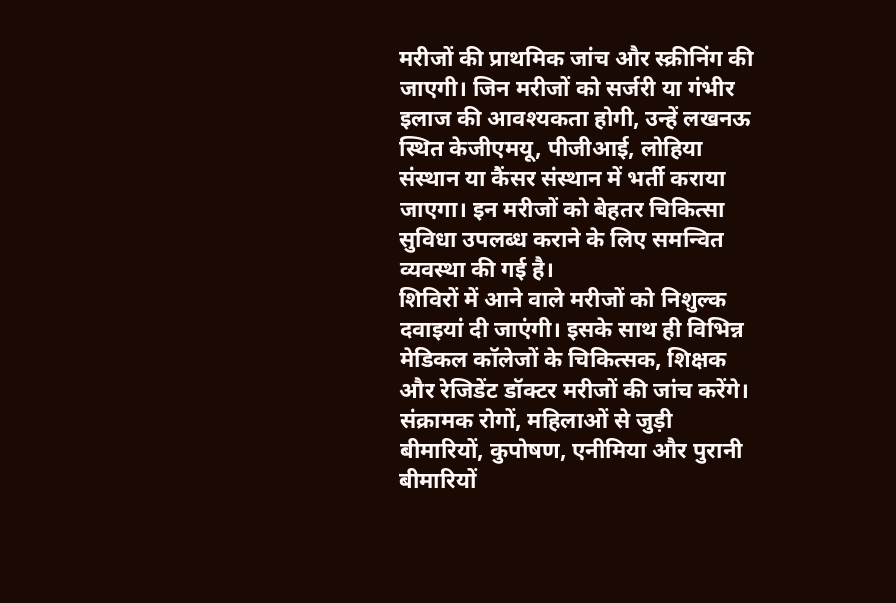मरीजों की प्राथमिक जांच और स्क्रीनिंग की जाएगी। जिन मरीजों को सर्जरी या गंभीर इलाज की आवश्यकता होगी, उन्हें लखनऊ स्थित केजीएमयू, पीजीआई, लोहिया संस्थान या कैंसर संस्थान में भर्ती कराया जाएगा। इन मरीजों को बेहतर चिकित्सा सुविधा उपलब्ध कराने के लिए समन्वित व्यवस्था की गई है।
शिविरों में आने वाले मरीजों को निशुल्क दवाइयां दी जाएंगी। इसके साथ ही विभिन्न मेडिकल कॉलेजों के चिकित्सक, शिक्षक और रेजिडेंट डॉक्टर मरीजों की जांच करेंगे। संक्रामक रोगों, महिलाओं से जुड़ी बीमारियों, कुपोषण, एनीमिया और पुरानी बीमारियों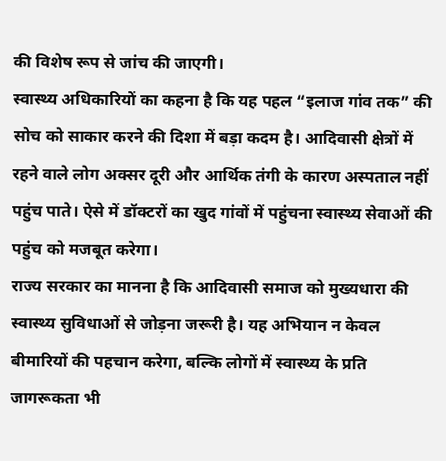की विशेष रूप से जांच की जाएगी।
स्वास्थ्य अधिकारियों का कहना है कि यह पहल “इलाज गांव तक” की सोच को साकार करने की दिशा में बड़ा कदम है। आदिवासी क्षेत्रों में रहने वाले लोग अक्सर दूरी और आर्थिक तंगी के कारण अस्पताल नहीं पहुंच पाते। ऐसे में डॉक्टरों का खुद गांवों में पहुंचना स्वास्थ्य सेवाओं की पहुंच को मजबूत करेगा।
राज्य सरकार का मानना है कि आदिवासी समाज को मुख्यधारा की स्वास्थ्य सुविधाओं से जोड़ना जरूरी है। यह अभियान न केवल बीमारियों की पहचान करेगा, बल्कि लोगों में स्वास्थ्य के प्रति जागरूकता भी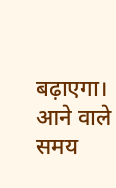बढ़ाएगा। आने वाले समय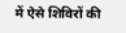में ऐसे शिविरों की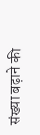संख्या बढ़ाने की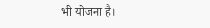भी योजना है।